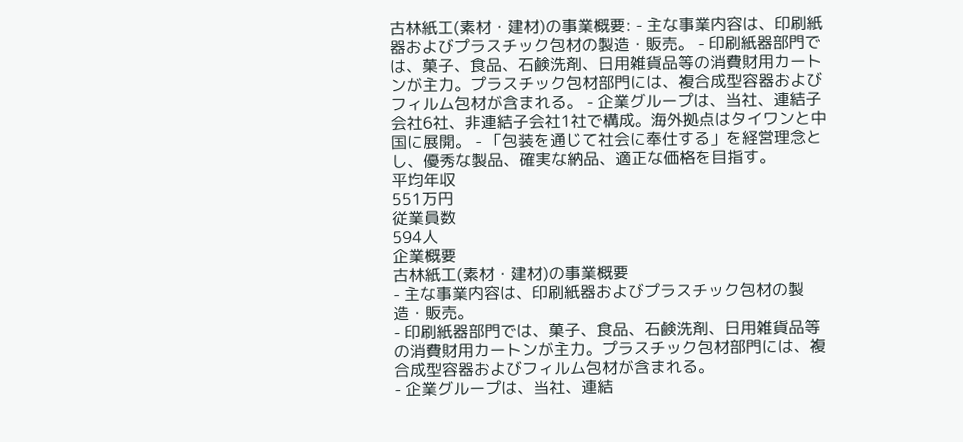古林紙工(素材・建材)の事業概要: - 主な事業内容は、印刷紙器およびプラスチック包材の製造・販売。 - 印刷紙器部門では、菓子、食品、石鹸洗剤、日用雑貨品等の消費財用カートンが主力。プラスチック包材部門には、複合成型容器およびフィルム包材が含まれる。 - 企業グループは、当社、連結子会社6社、非連結子会社1社で構成。海外拠点はタイワンと中国に展開。 - 「包装を通じて社会に奉仕する」を経営理念とし、優秀な製品、確実な納品、適正な価格を目指す。
平均年収
551万円
従業員数
594人
企業概要
古林紙工(素材・建材)の事業概要
- 主な事業内容は、印刷紙器およびプラスチック包材の製造・販売。
- 印刷紙器部門では、菓子、食品、石鹸洗剤、日用雑貨品等の消費財用カートンが主力。プラスチック包材部門には、複合成型容器およびフィルム包材が含まれる。
- 企業グループは、当社、連結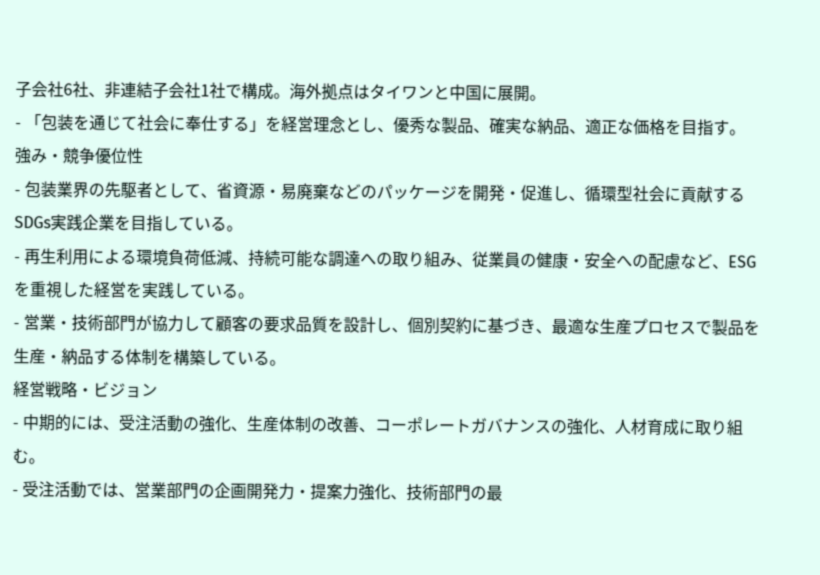子会社6社、非連結子会社1社で構成。海外拠点はタイワンと中国に展開。
- 「包装を通じて社会に奉仕する」を経営理念とし、優秀な製品、確実な納品、適正な価格を目指す。
強み・競争優位性
- 包装業界の先駆者として、省資源・易廃棄などのパッケージを開発・促進し、循環型社会に貢献するSDGs実践企業を目指している。
- 再生利用による環境負荷低減、持続可能な調達への取り組み、従業員の健康・安全への配慮など、ESGを重視した経営を実践している。
- 営業・技術部門が協力して顧客の要求品質を設計し、個別契約に基づき、最適な生産プロセスで製品を生産・納品する体制を構築している。
経営戦略・ビジョン
- 中期的には、受注活動の強化、生産体制の改善、コーポレートガバナンスの強化、人材育成に取り組む。
- 受注活動では、営業部門の企画開発力・提案力強化、技術部門の最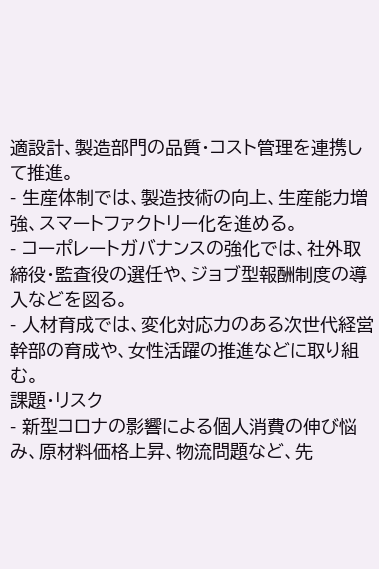適設計、製造部門の品質・コスト管理を連携して推進。
- 生産体制では、製造技術の向上、生産能力増強、スマートファクトリー化を進める。
- コーポレートガバナンスの強化では、社外取締役・監査役の選任や、ジョブ型報酬制度の導入などを図る。
- 人材育成では、変化対応力のある次世代経営幹部の育成や、女性活躍の推進などに取り組む。
課題・リスク
- 新型コロナの影響による個人消費の伸び悩み、原材料価格上昇、物流問題など、先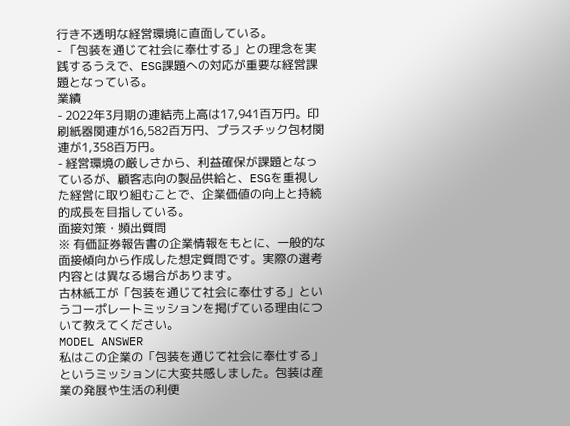行き不透明な経営環境に直面している。
- 「包装を通じて社会に奉仕する」との理念を実践するうえで、ESG課題への対応が重要な経営課題となっている。
業績
- 2022年3月期の連結売上高は17,941百万円。印刷紙器関連が16,582百万円、プラスチック包材関連が1,358百万円。
- 経営環境の厳しさから、利益確保が課題となっているが、顧客志向の製品供給と、ESGを重視した経営に取り組むことで、企業価値の向上と持続的成長を目指している。
面接対策・頻出質問
※ 有価証券報告書の企業情報をもとに、一般的な面接傾向から作成した想定質問です。実際の選考内容とは異なる場合があります。
古林紙工が「包装を通じて社会に奉仕する」というコーポレートミッションを掲げている理由について教えてください。
MODEL ANSWER
私はこの企業の「包装を通じて社会に奉仕する」というミッションに大変共感しました。包装は産業の発展や生活の利便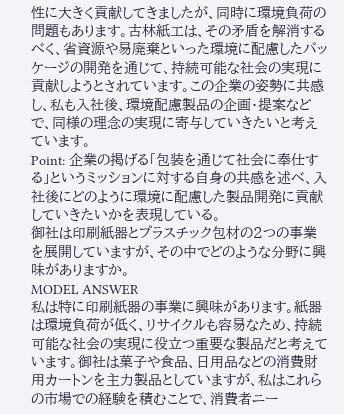性に大きく貢献してきましたが、同時に環境負荷の問題もあります。古林紙工は、その矛盾を解消するべく、省資源や易廃棄といった環境に配慮したパッケージの開発を通じて、持続可能な社会の実現に貢献しようとされています。この企業の姿勢に共感し、私も入社後、環境配慮製品の企画・提案などで、同様の理念の実現に寄与していきたいと考えています。
Point: 企業の掲げる「包装を通じて社会に奉仕する」というミッションに対する自身の共感を述べ、入社後にどのように環境に配慮した製品開発に貢献していきたいかを表現している。
御社は印刷紙器とプラスチック包材の2つの事業を展開していますが、その中でどのような分野に興味がありますか。
MODEL ANSWER
私は特に印刷紙器の事業に興味があります。紙器は環境負荷が低く、リサイクルも容易なため、持続可能な社会の実現に役立つ重要な製品だと考えています。御社は菓子や食品、日用品などの消費財用カートンを主力製品としていますが、私はこれらの市場での経験を積むことで、消費者ニー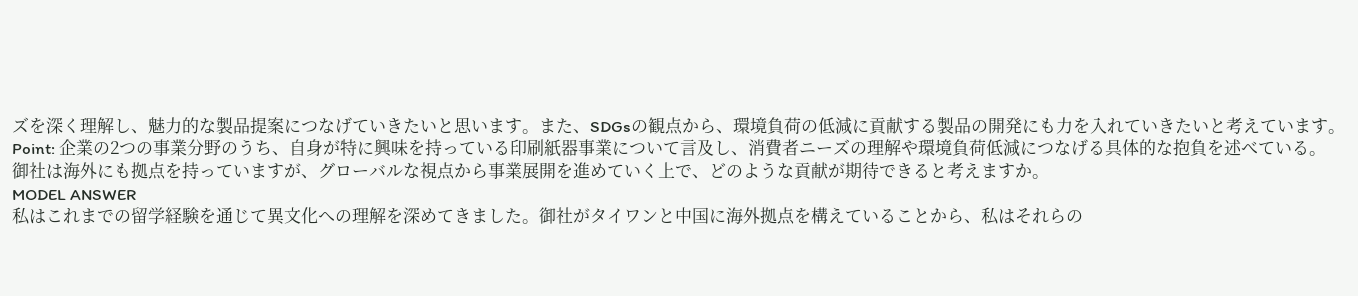ズを深く理解し、魅力的な製品提案につなげていきたいと思います。また、SDGsの観点から、環境負荷の低減に貢献する製品の開発にも力を入れていきたいと考えています。
Point: 企業の2つの事業分野のうち、自身が特に興味を持っている印刷紙器事業について言及し、消費者ニーズの理解や環境負荷低減につなげる具体的な抱負を述べている。
御社は海外にも拠点を持っていますが、グローバルな視点から事業展開を進めていく上で、どのような貢献が期待できると考えますか。
MODEL ANSWER
私はこれまでの留学経験を通じて異文化への理解を深めてきました。御社がタイワンと中国に海外拠点を構えていることから、私はそれらの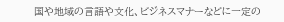国や地域の言語や文化、ビジネスマナーなどに一定の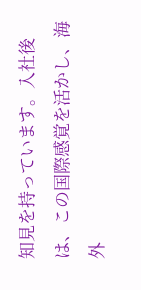知見を持っています。入社後は、この国際感覚を活かし、海外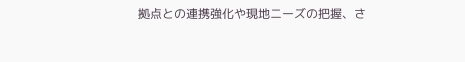拠点との連携強化や現地ニーズの把握、さ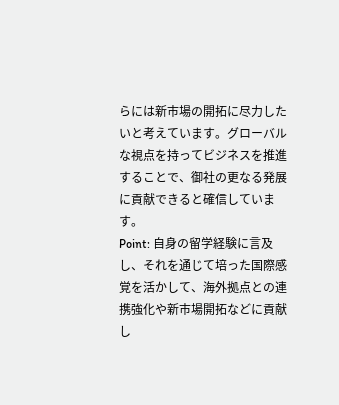らには新市場の開拓に尽力したいと考えています。グローバルな視点を持ってビジネスを推進することで、御社の更なる発展に貢献できると確信しています。
Point: 自身の留学経験に言及し、それを通じて培った国際感覚を活かして、海外拠点との連携強化や新市場開拓などに貢献し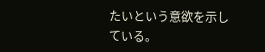たいという意欲を示している。